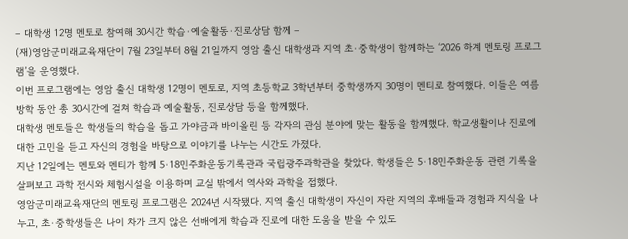– 대학생 12명 멘토로 참여해 30시간 학습·예술활동·진로상담 함께 –
(재)영암군미래교육재단이 7월 23일부터 8월 21일까지 영암 출신 대학생과 지역 초·중학생이 함께하는 ‘2026 하계 멘토링 프로그램’을 운영했다.
이번 프로그램에는 영암 출신 대학생 12명이 멘토로, 지역 초등학교 3학년부터 중학생까지 30명이 멘티로 참여했다. 이들은 여름방학 동안 총 30시간에 걸쳐 학습과 예술활동, 진로상담 등을 함께했다.
대학생 멘토들은 학생들의 학습을 돕고 가야금과 바이올린 등 각자의 관심 분야에 맞는 활동을 함께했다. 학교생활이나 진로에 대한 고민을 듣고 자신의 경험을 바탕으로 이야기를 나누는 시간도 가졌다.
지난 12일에는 멘토와 멘티가 함께 5·18민주화운동기록관과 국립광주과학관을 찾았다. 학생들은 5·18민주화운동 관련 기록을 살펴보고 과학 전시와 체험시설을 이용하며 교실 밖에서 역사와 과학을 접했다.
영암군미래교육재단의 멘토링 프로그램은 2024년 시작됐다. 지역 출신 대학생이 자신이 자란 지역의 후배들과 경험과 지식을 나누고, 초·중학생들은 나이 차가 크지 않은 선배에게 학습과 진로에 대한 도움을 받을 수 있도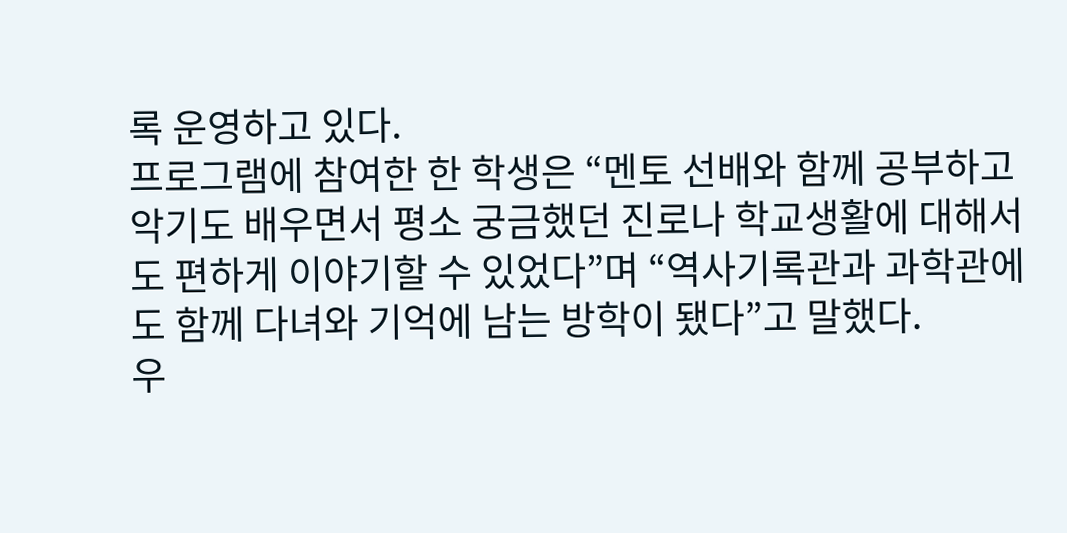록 운영하고 있다.
프로그램에 참여한 한 학생은 “멘토 선배와 함께 공부하고 악기도 배우면서 평소 궁금했던 진로나 학교생활에 대해서도 편하게 이야기할 수 있었다”며 “역사기록관과 과학관에도 함께 다녀와 기억에 남는 방학이 됐다”고 말했다.
우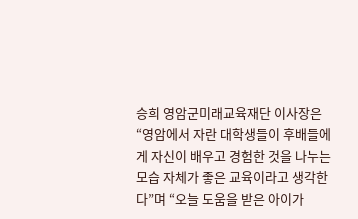승희 영암군미래교육재단 이사장은 “영암에서 자란 대학생들이 후배들에게 자신이 배우고 경험한 것을 나누는 모습 자체가 좋은 교육이라고 생각한다”며 “오늘 도움을 받은 아이가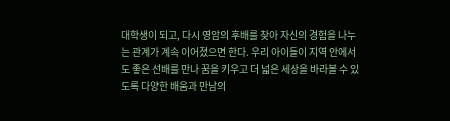대학생이 되고, 다시 영암의 후배를 찾아 자신의 경험을 나누는 관계가 계속 이어졌으면 한다. 우리 아이들이 지역 안에서도 좋은 선배를 만나 꿈을 키우고 더 넓은 세상을 바라볼 수 있도록 다양한 배움과 만남의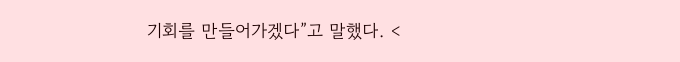기회를 만들어가겠다”고 말했다. <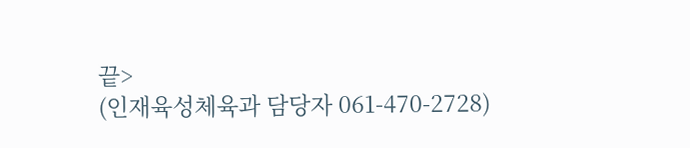끝>
(인재육성체육과 담당자 061-470-2728)